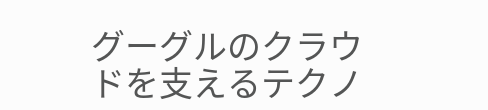グーグルのクラウドを支えるテクノ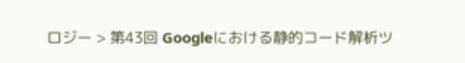ロジー > 第43回 Googleにおける静的コード解析ツ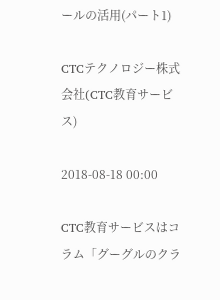ールの活用(パート1)

CTCテクノロジー株式会社(CTC教育サービス)

2018-08-18 00:00

CTC教育サービスはコラム「グーグルのクラ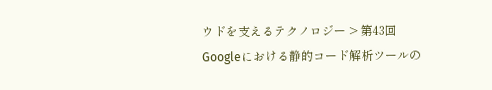ウドを支えるテクノロジー > 第43回 Googleにおける静的コード解析ツールの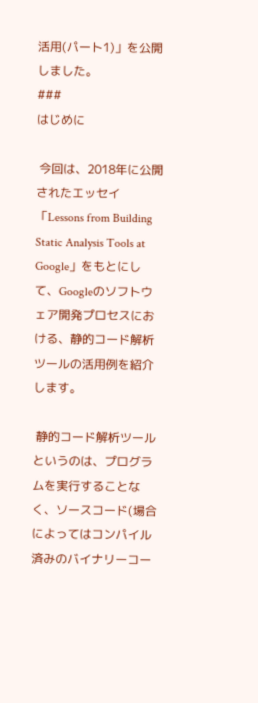活用(パート1)」を公開しました。
###
はじめに

 今回は、2018年に公開されたエッセイ「Lessons from Building Static Analysis Tools at Google」をもとにして、Googleのソフトウェア開発プロセスにおける、静的コード解析ツールの活用例を紹介します。

 静的コード解析ツールというのは、プログラムを実行することなく、ソースコード(場合によってはコンパイル済みのバイナリーコー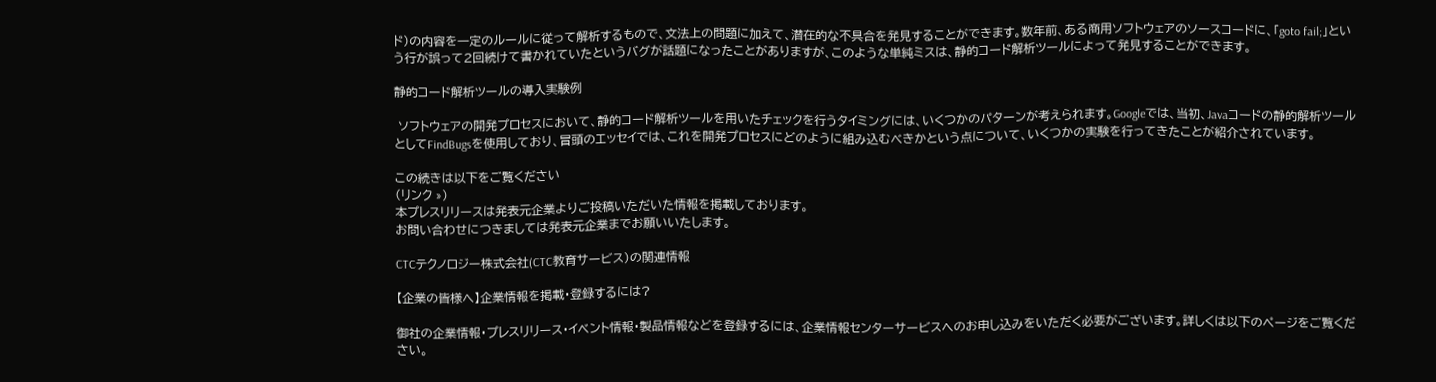ド)の内容を一定のルールに従って解析するもので、文法上の問題に加えて、潜在的な不具合を発見することができます。数年前、ある商用ソフトウェアのソースコードに、「goto fail;」という行が誤って2回続けて書かれていたというバグが話題になったことがありますが、このような単純ミスは、静的コード解析ツールによって発見することができます。

静的コード解析ツールの導入実験例

 ソフトウェアの開発プロセスにおいて、静的コード解析ツールを用いたチェックを行うタイミングには、いくつかのパターンが考えられます。Googleでは、当初、Javaコードの静的解析ツールとしてFindBugsを使用しており、冒頭のエッセイでは、これを開発プロセスにどのように組み込むべきかという点について、いくつかの実験を行ってきたことが紹介されています。

この続きは以下をご覧ください
(リンク »)
本プレスリリースは発表元企業よりご投稿いただいた情報を掲載しております。
お問い合わせにつきましては発表元企業までお願いいたします。

CTCテクノロジー株式会社(CTC教育サービス)の関連情報

【企業の皆様へ】企業情報を掲載・登録するには?

御社の企業情報・プレスリリース・イベント情報・製品情報などを登録するには、企業情報センターサービスへのお申し込みをいただく必要がございます。詳しくは以下のページをご覧ください。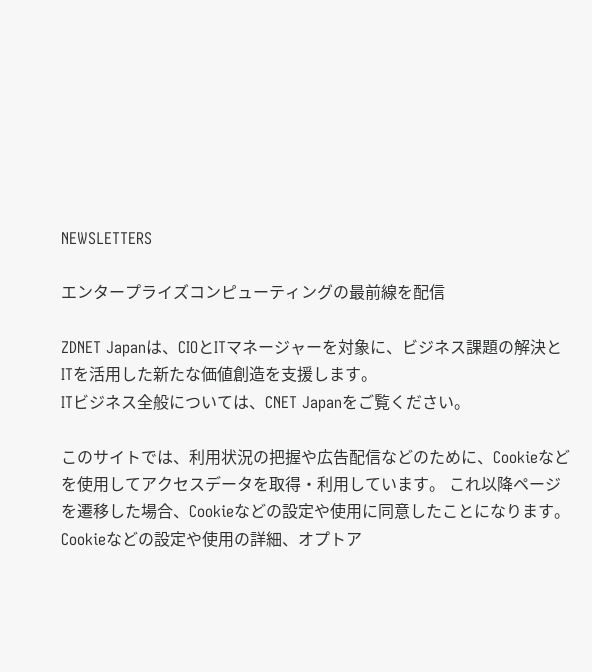NEWSLETTERS

エンタープライズコンピューティングの最前線を配信

ZDNET Japanは、CIOとITマネージャーを対象に、ビジネス課題の解決とITを活用した新たな価値創造を支援します。
ITビジネス全般については、CNET Japanをご覧ください。

このサイトでは、利用状況の把握や広告配信などのために、Cookieなどを使用してアクセスデータを取得・利用しています。 これ以降ページを遷移した場合、Cookieなどの設定や使用に同意したことになります。
Cookieなどの設定や使用の詳細、オプトア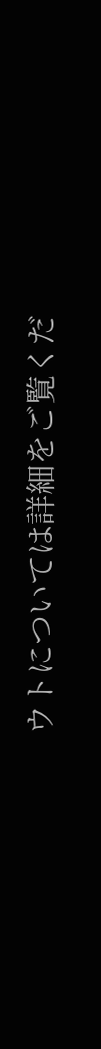ウトについては詳細をご覧くだ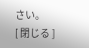さい。
[ 閉じる ]